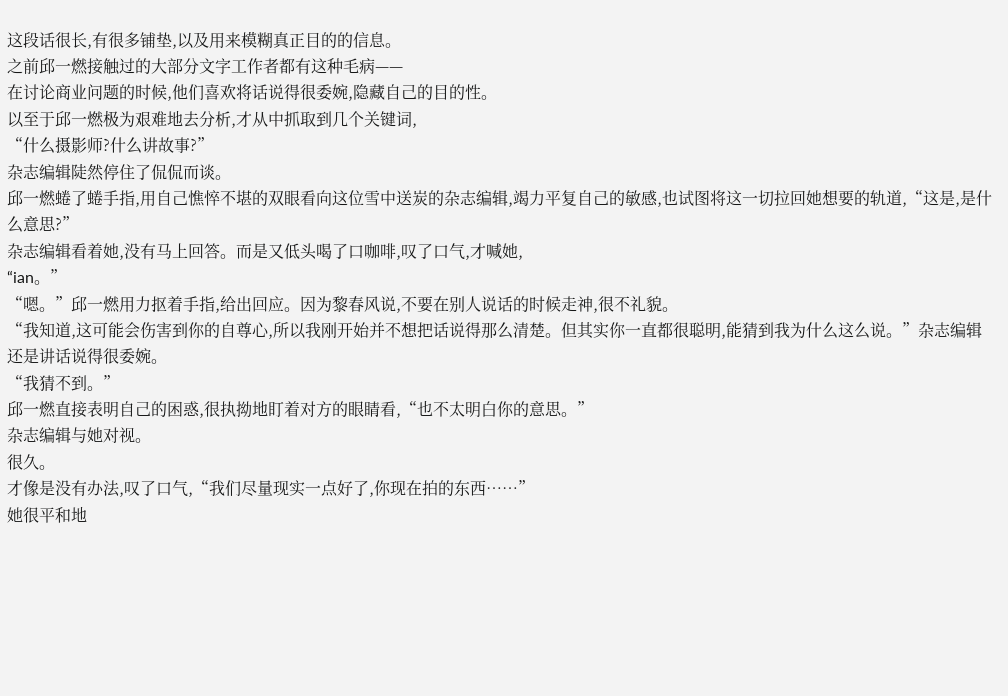这段话很长,有很多铺垫,以及用来模糊真正目的的信息。
之前邱一燃接触过的大部分文字工作者都有这种毛病——
在讨论商业问题的时候,他们喜欢将话说得很委婉,隐藏自己的目的性。
以至于邱一燃极为艰难地去分析,才从中抓取到几个关键词,
“什么摄影师?什么讲故事?”
杂志编辑陡然停住了侃侃而谈。
邱一燃蜷了蜷手指,用自己憔悴不堪的双眼看向这位雪中送炭的杂志编辑,竭力平复自己的敏感,也试图将这一切拉回她想要的轨道,“这是,是什么意思?”
杂志编辑看着她,没有马上回答。而是又低头喝了口咖啡,叹了口气,才喊她,
“ian。”
“嗯。”邱一燃用力抠着手指,给出回应。因为黎春风说,不要在别人说话的时候走神,很不礼貌。
“我知道,这可能会伤害到你的自尊心,所以我刚开始并不想把话说得那么清楚。但其实你一直都很聪明,能猜到我为什么这么说。”杂志编辑还是讲话说得很委婉。
“我猜不到。”
邱一燃直接表明自己的困惑,很执拗地盯着对方的眼睛看,“也不太明白你的意思。”
杂志编辑与她对视。
很久。
才像是没有办法,叹了口气,“我们尽量现实一点好了,你现在拍的东西……”
她很平和地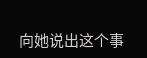向她说出这个事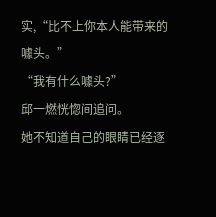实,“比不上你本人能带来的噱头。”
“我有什么噱头?”
邱一燃恍惚间追问。
她不知道自己的眼睛已经逐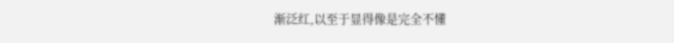渐泛红,以至于显得像是完全不懂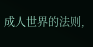成人世界的法则,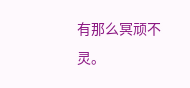有那么冥顽不灵。